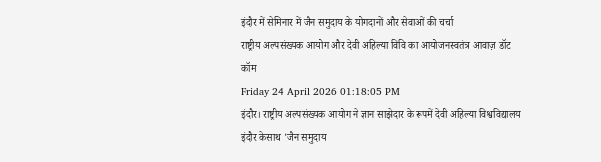इंदौर में सेमिनार में जैन समुदाय के योगदानों और सेवाओं की चर्चा
राष्ट्रीय अल्पसंख्यक आयोग और देवी अहिल्या विवि का आयोजनस्वतंत्र आवाज़ डॉट कॉम
Friday 24 April 2026 01:18:05 PM
इंदौर। राष्ट्रीय अल्पसंख्यक आयोग ने ज्ञान साझेदार के रूपमें देवी अहिल्या विश्वविद्यालय इंदौर केसाथ 'जैन समुदाय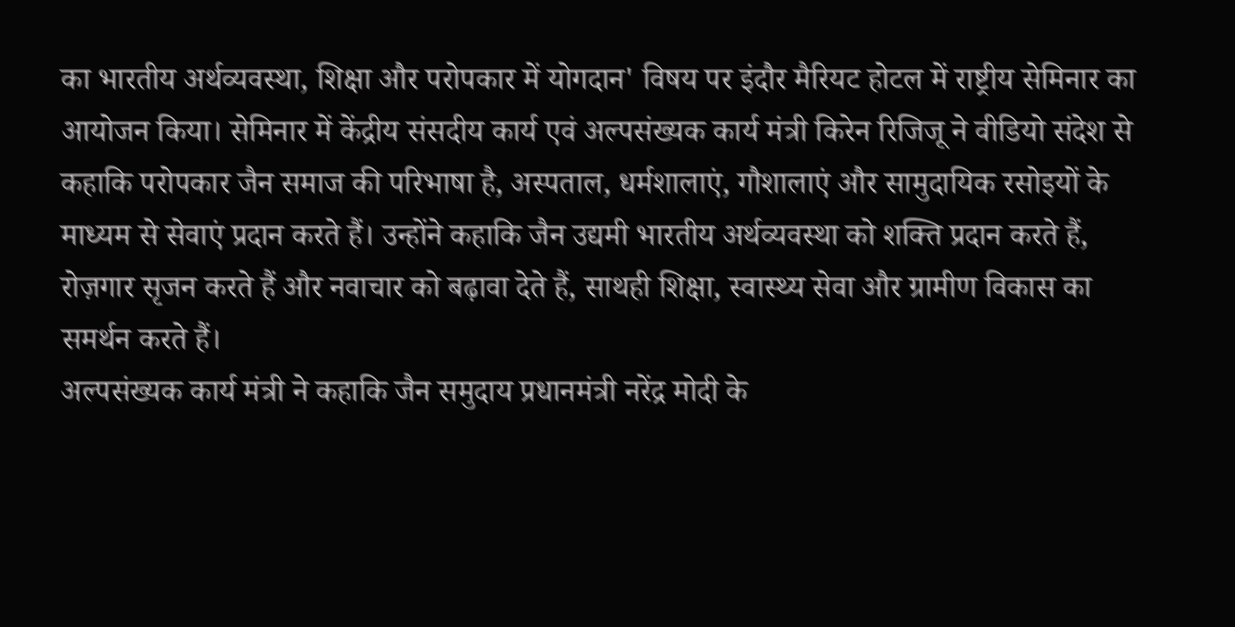का भारतीय अर्थव्यवस्था, शिक्षा और परोपकार में योगदान' विषय पर इंदौर मैरियट होटल में राष्ट्रीय सेमिनार का आयोजन किया। सेमिनार में केंद्रीय संसदीय कार्य एवं अल्पसंख्यक कार्य मंत्री किरेन रिजिजू ने वीडियो संदेश से कहाकि परोपकार जैन समाज की परिभाषा है, अस्पताल, धर्मशालाएं, गौशालाएं और सामुदायिक रसोइयों के माध्यम से सेवाएं प्रदान करते हैं। उन्होंने कहाकि जैन उद्यमी भारतीय अर्थव्यवस्था को शक्ति प्रदान करते हैं, रोज़गार सृजन करते हैं और नवाचार को बढ़ावा देते हैं, साथही शिक्षा, स्वास्थ्य सेवा और ग्रामीण विकास का समर्थन करते हैं।
अल्पसंख्यक कार्य मंत्री ने कहाकि जैन समुदाय प्रधानमंत्री नरेंद्र मोदी के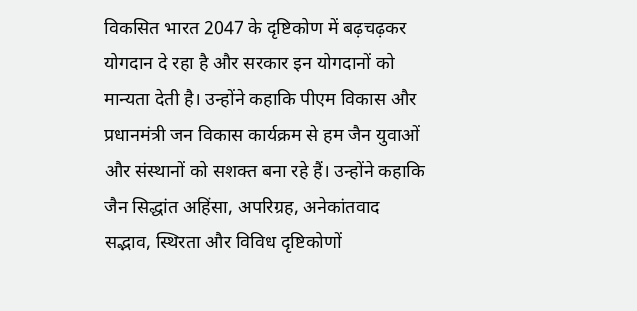विकसित भारत 2047 के दृष्टिकोण में बढ़चढ़कर योगदान दे रहा है और सरकार इन योगदानों को मान्यता देती है। उन्होंने कहाकि पीएम विकास और प्रधानमंत्री जन विकास कार्यक्रम से हम जैन युवाओं और संस्थानों को सशक्त बना रहे हैं। उन्होंने कहाकि जैन सिद्धांत अहिंसा, अपरिग्रह, अनेकांतवाद सद्भाव, स्थिरता और विविध दृष्टिकोणों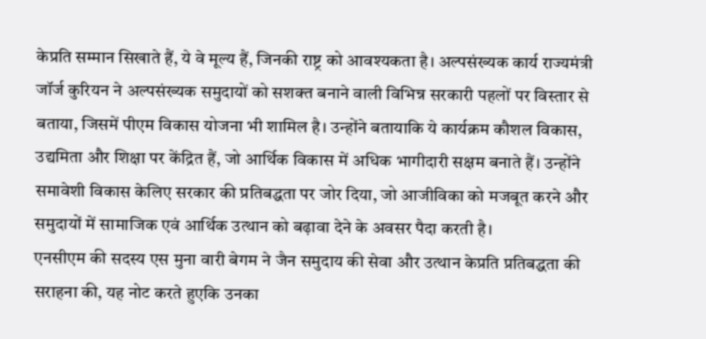केप्रति सम्मान सिखाते हैं, ये वे मूल्य हैं, जिनकी राष्ट्र को आवश्यकता है। अल्पसंख्यक कार्य राज्यमंत्री जॉर्ज कुरियन ने अल्पसंख्यक समुदायों को सशक्त बनाने वाली विभिन्न सरकारी पहलों पर विस्तार से बताया, जिसमें पीएम विकास योजना भी शामिल है। उन्होंने बतायाकि ये कार्यक्रम कौशल विकास, उद्यमिता और शिक्षा पर केंद्रित हैं, जो आर्थिक विकास में अधिक भागीदारी सक्षम बनाते हैं। उन्होंने समावेशी विकास केलिए सरकार की प्रतिबद्धता पर जोर दिया, जो आजीविका को मजबूत करने और समुदायों में सामाजिक एवं आर्थिक उत्थान को बढ़ावा देने के अवसर पैदा करती है।
एनसीएम की सदस्य एस मुना वारी बेगम ने जैन समुदाय की सेवा और उत्थान केप्रति प्रतिबद्धता की सराहना की, यह नोट करते हुएकि उनका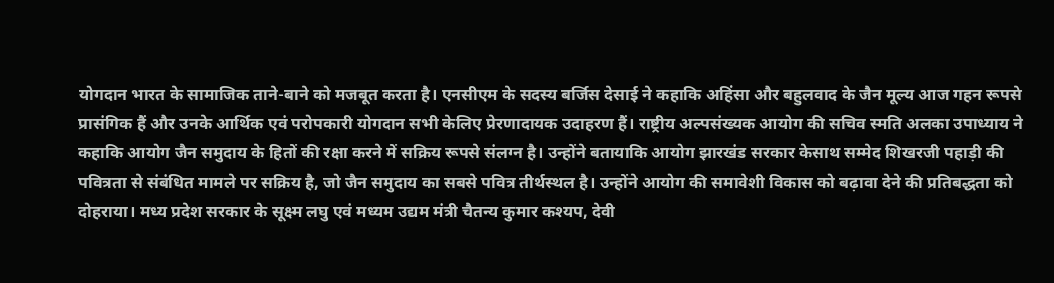योगदान भारत के सामाजिक ताने-बाने को मजबूत करता है। एनसीएम के सदस्य बर्जिस देसाई ने कहाकि अहिंसा और बहुलवाद के जैन मूल्य आज गहन रूपसे प्रासंगिक हैं और उनके आर्थिक एवं परोपकारी योगदान सभी केलिए प्रेरणादायक उदाहरण हैं। राष्ट्रीय अल्पसंख्यक आयोग की सचिव स्मति अलका उपाध्याय ने कहाकि आयोग जैन समुदाय के हितों की रक्षा करने में सक्रिय रूपसे संलग्न है। उन्होंने बतायाकि आयोग झारखंड सरकार केसाथ सम्मेद शिखरजी पहाड़ी की पवित्रता से संबंधित मामले पर सक्रिय है, जो जैन समुदाय का सबसे पवित्र तीर्थस्थल है। उन्होंने आयोग की समावेशी विकास को बढ़ावा देने की प्रतिबद्धता को दोहराया। मध्य प्रदेश सरकार के सूक्ष्म लघु एवं मध्यम उद्यम मंत्री चैतन्य कुमार कश्यप, देवी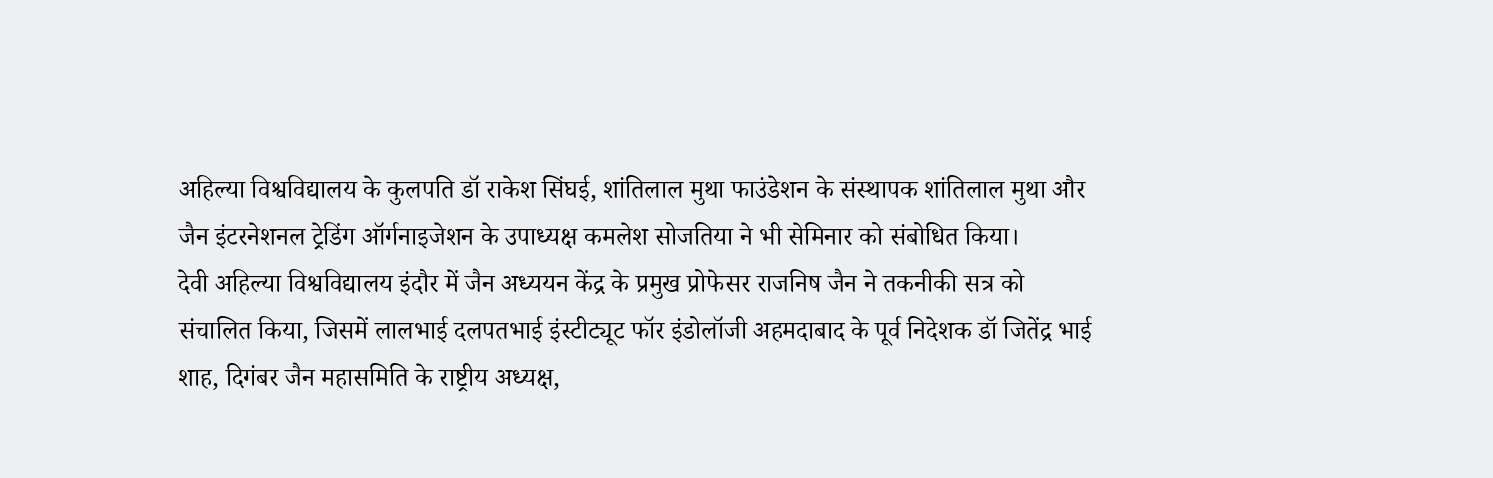अहिल्या विश्वविद्यालय के कुलपति डॉ राकेश सिंघई, शांतिलाल मुथा फाउंडेशन के संस्थापक शांतिलाल मुथा और जैन इंटरनेशनल ट्रेडिंग ऑर्गनाइजेशन के उपाध्यक्ष कमलेश सोजतिया ने भी सेमिनार को संबोधित किया।
देवी अहिल्या विश्वविद्यालय इंदौर में जैन अध्ययन केंद्र के प्रमुख प्रोफेसर राजनिष जैन ने तकनीकी सत्र को संचालित किया, जिसमें लालभाई दलपतभाई इंस्टीट्यूट फॉर इंडोलॉजी अहमदाबाद के पूर्व निदेशक डॉ जितेंद्र भाई शाह, दिगंबर जैन महासमिति के राष्ट्रीय अध्यक्ष,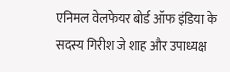एनिमल वेलफेयर बोर्ड ऑफ इंडिया के सदस्य गिरीश जे शाह और उपाध्यक्ष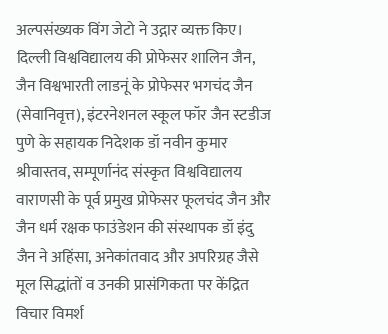अल्पसंख्यक विंग जेटो ने उद्गार व्यक्त किए। दिल्ली विश्वविद्यालय की प्रोफेसर शालिन जैन, जैन विश्वभारती लाडनूं के प्रोफेसर भगचंद जैन (सेवानिवृत्त), इंटरनेशनल स्कूल फॉर जैन स्टडीज पुणे के सहायक निदेशक डॉ नवीन कुमार श्रीवास्तव, सम्पूर्णानंद संस्कृत विश्वविद्यालय वाराणसी के पूर्व प्रमुख प्रोफेसर फूलचंद जैन और जैन धर्म रक्षक फाउंडेशन की संस्थापक डॉ इंदु जैन ने अहिंसा, अनेकांतवाद और अपरिग्रह जैसे मूल सिद्धांतों व उनकी प्रासंगिकता पर केंद्रित विचार विमर्श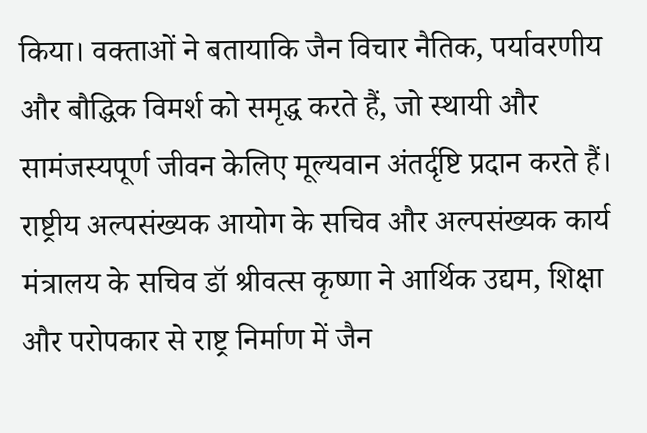किया। वक्ताओं ने बतायाकि जैन विचार नैतिक, पर्यावरणीय और बौद्धिक विमर्श को समृद्ध करते हैं, जो स्थायी और सामंजस्यपूर्ण जीवन केलिए मूल्यवान अंतर्दृष्टि प्रदान करते हैं। राष्ट्रीय अल्पसंख्यक आयोग के सचिव और अल्पसंख्यक कार्य मंत्रालय के सचिव डॉ श्रीवत्स कृष्णा ने आर्थिक उद्यम, शिक्षा और परोपकार से राष्ट्र निर्माण में जैन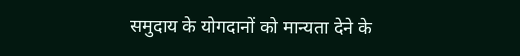समुदाय के योगदानों को मान्यता देने के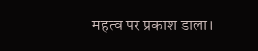महत्व पर प्रकाश डाला।